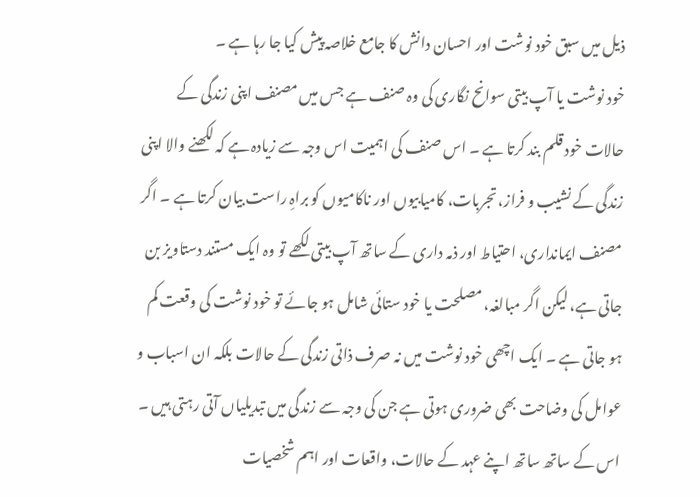ذیل میں سبق خود نوشت اور احسان دانش کا جامع خلاصہ پیش کیا جا رہا ہے ۔
خود نوشت یا آپ بیتی سوانح نگاری کی وہ صنف ہے جس میں مصنف اپنی زندگی کے حالات خود قلم بند کرتا ہے ۔ اس صنف کی اہمیت اس وجہ سے زیادہ ہے کہ لکھنے والا اپنی زندگی کے نشیب و فراز، تجربات، کامیابیوں اور ناکامیوں کو براہِ راست بیان کرتا ہے ۔ اگر مصنف ایمانداری، احتیاط اور ذمہ داری کے ساتھ آپ بیتی لکھے تو وہ ایک مستند دستاویز بن جاتی ہے، لیکن اگر مبالغہ، مصلحت یا خود ستائی شامل ہو جائے تو خود نوشت کی وقعت کم ہو جاتی ہے ۔ ایک اچھی خود نوشت میں نہ صرف ذاتی زندگی کے حالات بلکہ ان اسباب و عوامل کی وضاحت بھی ضروری ہوتی ہے جن کی وجہ سے زندگی میں تبدیلیاں آتی رہتی ہیں ۔ اس کے ساتھ ساتھ اپنے عہد کے حالات، واقعات اور اہم شخصیات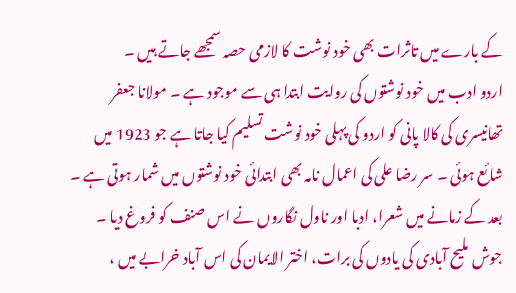کے بارے میں تاثرات بھی خود نوشت کا لازمی حصہ سمجھے جاتے ہیں ۔
اردو ادب میں خود نوشتوں کی روایت ابتدا ہی سے موجود ہے ۔ مولانا جعفر تھانیسری کی کالا پانی کو اردو کی پہلی خود نوشت تسلیم کیا جاتا ہے جو 1923 میں شائع ہوئی ۔ سر رضا علی کی اعمال نامہ بھی ابتدائی خود نوشتوں میں شمار ہوتی ہے ۔ بعد کے زمانے میں شعرا، ادبا اور ناول نگاروں نے اس صنف کو فروغ دیا ۔ جوش ملیح آبادی کی یادوں کی برات، اختر الایمان کی اس آباد خرابے میں ،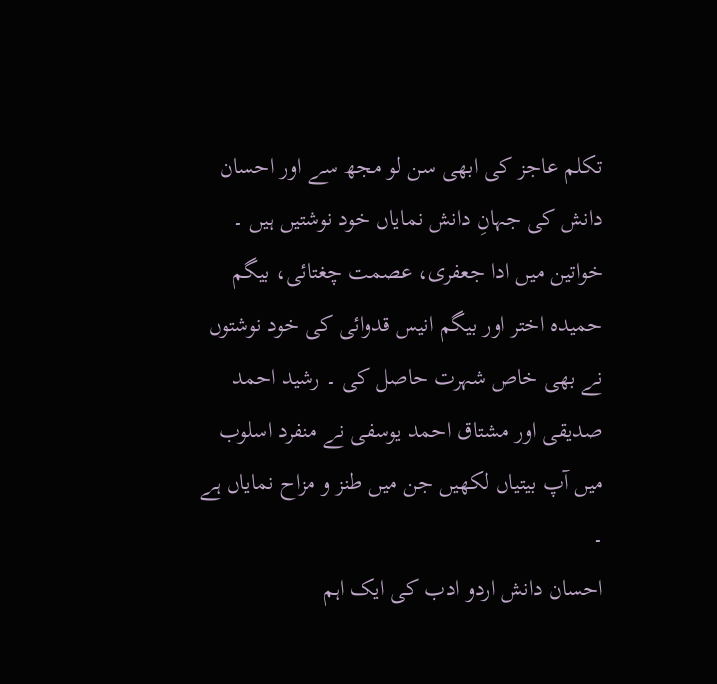تکلم عاجز کی ابھی سن لو مجھ سے اور احسان دانش کی جہانِ دانش نمایاں خود نوشتیں ہیں ۔ خواتین میں ادا جعفری، عصمت چغتائی، بیگم حمیدہ اختر اور بیگم انیس قدوائی کی خود نوشتوں نے بھی خاص شہرت حاصل کی ۔ رشید احمد صدیقی اور مشتاق احمد یوسفی نے منفرد اسلوب میں آپ بیتیاں لکھیں جن میں طنز و مزاح نمایاں ہے ۔
احسان دانش اردو ادب کی ایک اہم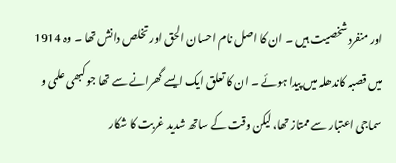اور منفرد شخصیت ہیں ۔ ان کا اصل نام احسان الحق اور تخلص دانش تھا ۔ وہ 1914 میں قصبہ کاندھلہ میں پیدا ہوئے ۔ ان کا تعلق ایک ایسے گھرانے سے تھا جو کبھی علمی و سماجی اعتبار سے ممتاز تھا، لیکن وقت کے ساتھ شدید غربت کا شکار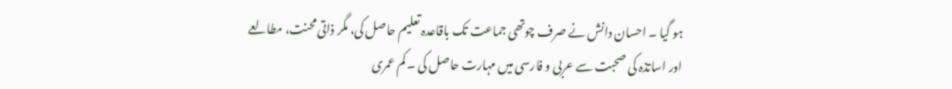ہو گیا ۔ احسان دانش نے صرف چوتھی جماعت تک باقاعدہ تعلیم حاصل کی، مگر ذاتی محنت، مطالعے اور اساتذہ کی صحبت سے عربی و فارسی میں مہارت حاصل کی ۔ کم عمری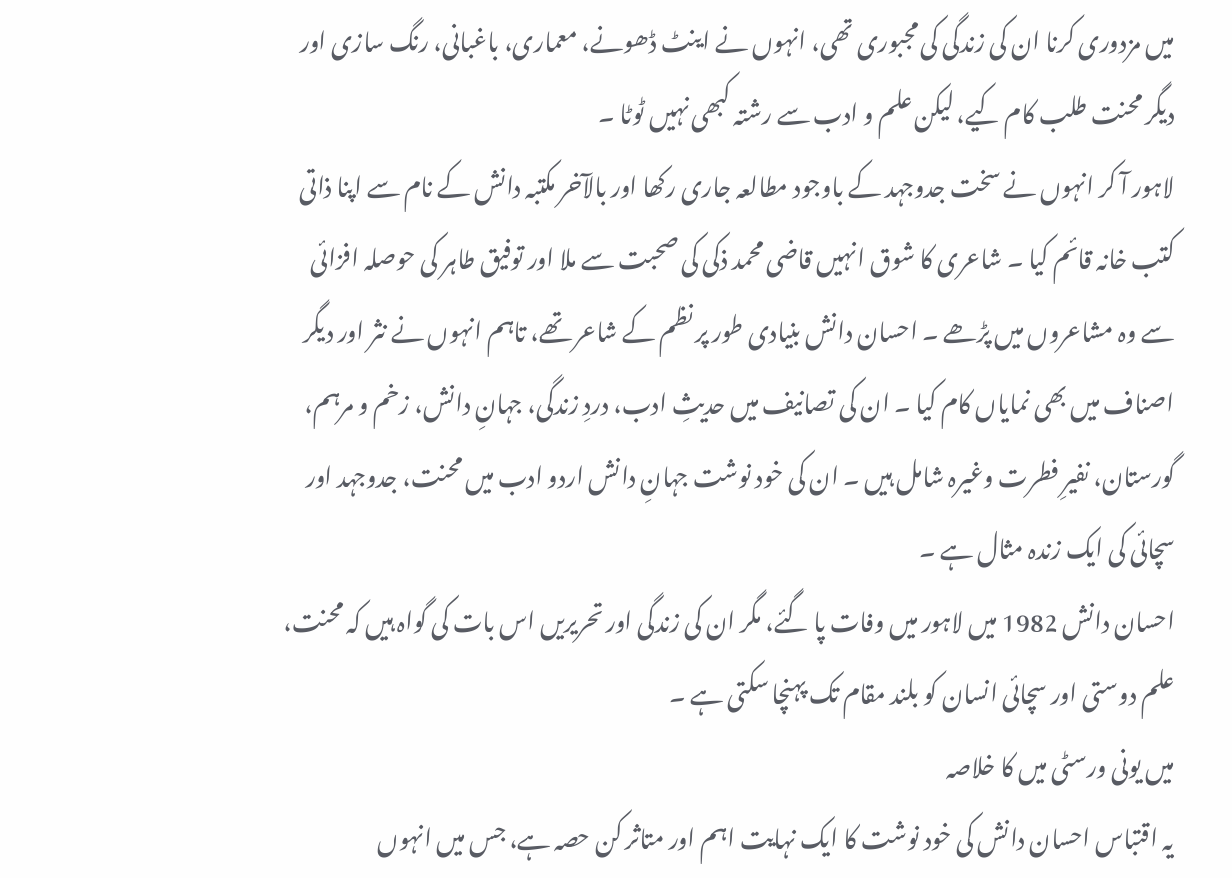میں مزدوری کرنا ان کی زندگی کی مجبوری تھی، انہوں نے اینٹ ڈھونے، معماری، باغبانی، رنگ سازی اور دیگر محنت طلب کام کیے، لیکن علم و ادب سے رشتہ کبھی نہیں ٹوٹا ۔
لاہور آ کر انہوں نے سخت جدوجہد کے باوجود مطالعہ جاری رکھا اور بالآخر مکتبہ دانش کے نام سے اپنا ذاتی کتب خانہ قائم کیا ۔ شاعری کا شوق انہیں قاضی محمد ذکی کی صحبت سے ملا اور توفیق طاہر کی حوصلہ افزائی سے وہ مشاعروں میں پڑھے ۔ احسان دانش بنیادی طور پر نظم کے شاعر تھے، تاہم انہوں نے نثر اور دیگر اصناف میں بھی نمایاں کام کیا ۔ ان کی تصانیف میں حدیثِ ادب، دردِ زندگی، جہانِ دانش، زخم و مرہم، گورستان، نفیرِ فطرت وغیرہ شامل ہیں ۔ ان کی خود نوشت جہانِ دانش اردو ادب میں محنت، جدوجہد اور سچائی کی ایک زندہ مثال ہے ۔
احسان دانش 1982 میں لاہور میں وفات پا گئے، مگر ان کی زندگی اور تحریریں اس بات کی گواہ ہیں کہ محنت، علم دوستی اور سچائی انسان کو بلند مقام تک پہنچا سکتی ہے ۔
میں یونی ورسٹی میں کا خلاصہ
یہ اقتباس احسان دانش کی خود نوشت کا ایک نہایت اہم اور متاثر کن حصہ ہے، جس میں انہوں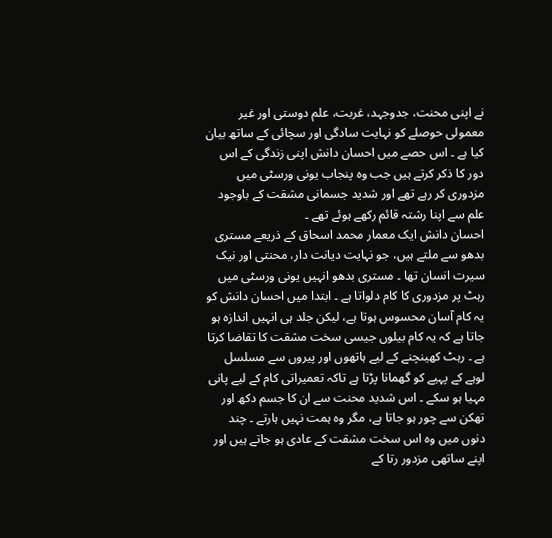نے اپنی محنت، جدوجہد، غربت، علم دوستی اور غیر معمولی حوصلے کو نہایت سادگی اور سچائی کے ساتھ بیان کیا ہے ۔ اس حصے میں احسان دانش اپنی زندگی کے اس دور کا ذکر کرتے ہیں جب وہ پنجاب یونی ورسٹی میں مزدوری کر رہے تھے اور شدید جسمانی مشقت کے باوجود علم سے اپنا رشتہ قائم رکھے ہوئے تھے ۔
احسان دانش ایک معمار محمد اسحاق کے ذریعے مستری بدھو سے ملتے ہیں، جو نہایت دیانت دار، محنتی اور نیک سیرت انسان تھا ۔ مستری بدھو انہیں یونی ورسٹی میں رہٹ پر مزدوری کا کام دلواتا ہے ۔ ابتدا میں احسان دانش کو یہ کام آسان محسوس ہوتا ہے، لیکن جلد ہی انہیں اندازہ ہو جاتا ہے کہ یہ کام بیلوں جیسی سخت مشقت کا تقاضا کرتا ہے ۔ رہٹ کھینچنے کے لیے ہاتھوں اور پیروں سے مسلسل لوہے کے پہیے کو گھمانا پڑتا ہے تاکہ تعمیراتی کام کے لیے پانی مہیا ہو سکے ۔ اس شدید محنت سے ان کا جسم دکھ اور تھکن سے چور ہو جاتا ہے، مگر وہ ہمت نہیں ہارتے ۔ چند دنوں میں وہ اس سخت مشقت کے عادی ہو جاتے ہیں اور اپنے ساتھی مزدور رتا کے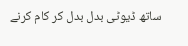ساتھ ڈیوٹی بدل بدل کر کام کرنے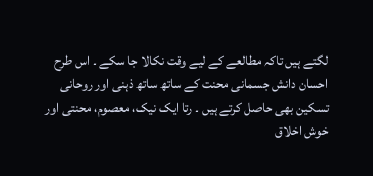لگتے ہیں تاکہ مطالعے کے لیے وقت نکالا جا سکے ۔ اس طرح احسان دانش جسمانی محنت کے ساتھ ساتھ ذہنی اور روحانی تسکین بھی حاصل کرتے ہیں ۔ رتا ایک نیک، معصوم، محنتی اور خوش اخلاق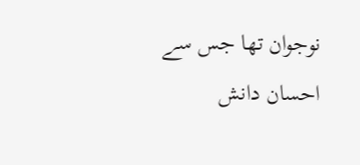نوجوان تھا جس سے احسان دانش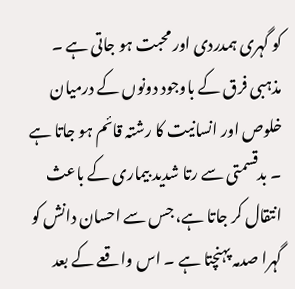کو گہری ہمدردی اور محبت ہو جاتی ہے ۔ مذہبی فرق کے باوجود دونوں کے درمیان خلوص اور انسانیت کا رشتہ قائم ہو جاتا ہے ۔ بدقسمتی سے رتا شدید بیماری کے باعث انتقال کر جاتا ہے، جس سے احسان دانش کو گہرا صدمہ پہنچتا ہے ۔ اس واقعے کے بعد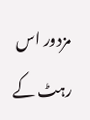مزدور اس رہٹ کے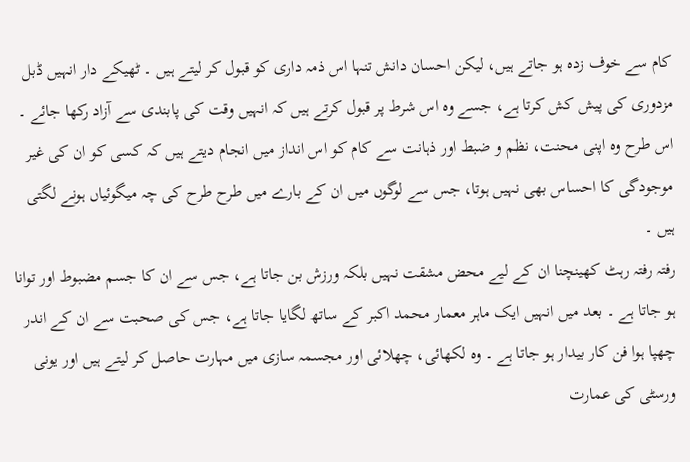کام سے خوف زدہ ہو جاتے ہیں، لیکن احسان دانش تنہا اس ذمہ داری کو قبول کر لیتے ہیں ۔ ٹھیکے دار انہیں ڈبل مزدوری کی پیش کش کرتا ہے، جسے وہ اس شرط پر قبول کرتے ہیں کہ انہیں وقت کی پابندی سے آزاد رکھا جائے ۔ اس طرح وہ اپنی محنت، نظم و ضبط اور ذہانت سے کام کو اس انداز میں انجام دیتے ہیں کہ کسی کو ان کی غیر موجودگی کا احساس بھی نہیں ہوتا، جس سے لوگوں میں ان کے بارے میں طرح طرح کی چہ میگوئیاں ہونے لگتی ہیں ۔
رفتہ رفتہ رہٹ کھینچنا ان کے لیے محض مشقت نہیں بلکہ ورزش بن جاتا ہے، جس سے ان کا جسم مضبوط اور توانا ہو جاتا ہے ۔ بعد میں انہیں ایک ماہر معمار محمد اکبر کے ساتھ لگایا جاتا ہے، جس کی صحبت سے ان کے اندر چھپا ہوا فن کار بیدار ہو جاتا ہے ۔ وہ لکھائی، چھلائی اور مجسمہ سازی میں مہارت حاصل کر لیتے ہیں اور یونی ورسٹی کی عمارت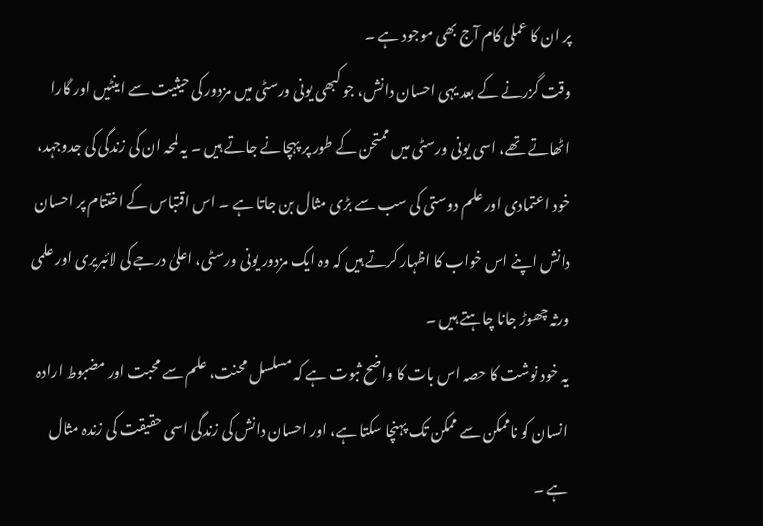پر ان کا عملی کام آج بھی موجود ہے ۔
وقت گزرنے کے بعد یہی احسان دانش، جو کبھی یونی ورسٹی میں مزدور کی حیثیت سے اینٹیں اور گارا اٹھاتے تھے، اسی یونی ورسٹی میں ممتحن کے طور پر پہچانے جاتے ہیں ۔ یہ لمحہ ان کی زندگی کی جدوجہد، خود اعتمادی اور علم دوستی کی سب سے بڑی مثال بن جاتا ہے ۔ اس اقتباس کے اختتام پر احسان دانش اپنے اس خواب کا اظہار کرتے ہیں کہ وہ ایک مزدور یونی ورسٹی، اعلیٰ درجے کی لائبریری اور علمی ورثہ چھوڑ جانا چاہتے ہیں ۔
یہ خود نوشت کا حصہ اس بات کا واضح ثبوت ہے کہ مسلسل محنت، علم سے محبت اور مضبوط ارادہ انسان کو ناممکن سے ممکن تک پہنچا سکتا ہے، اور احسان دانش کی زندگی اسی حقیقت کی زندہ مثال ہے ۔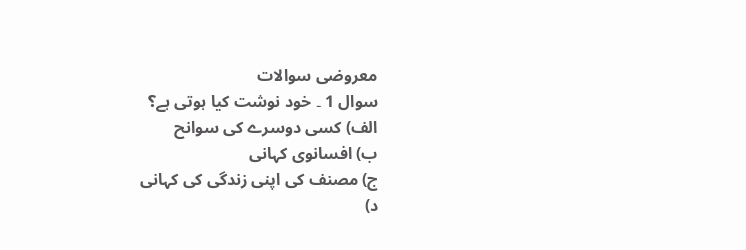معروضی سوالات
سوال 1 ۔ خود نوشت کیا ہوتی ہے؟
الف) کسی دوسرے کی سوانح
ب) افسانوی کہانی
ج) مصنف کی اپنی زندگی کی کہانی
د)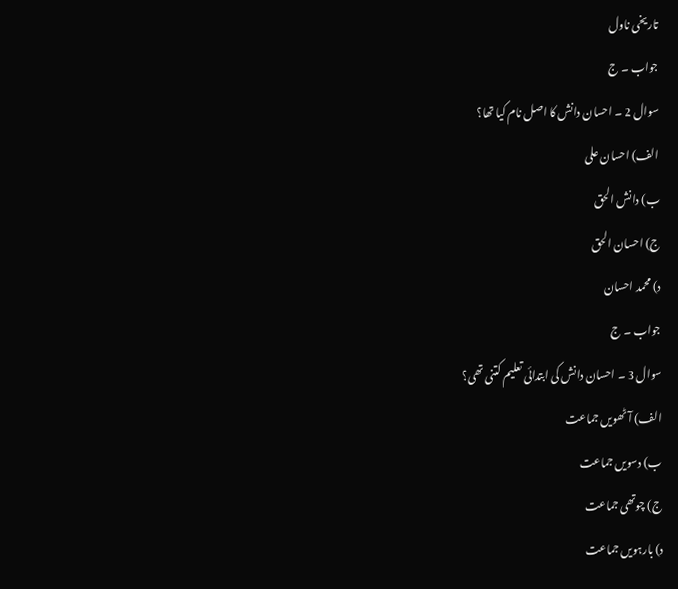تاریخی ناول
جواب ۔ ج
سوال 2 ۔ احسان دانش کا اصل نام کیا تھا؟
الف) احسان علی
ب) دانش الحق
ج) احسان الحق
د) محمد احسان
جواب ۔ ج
سوال 3 ۔ احسان دانش کی ابتدائی تعلیم کتنی تھی؟
الف) آٹھویں جماعت
ب) دسویں جماعت
ج) چوتھی جماعت
د) بارہویں جماعت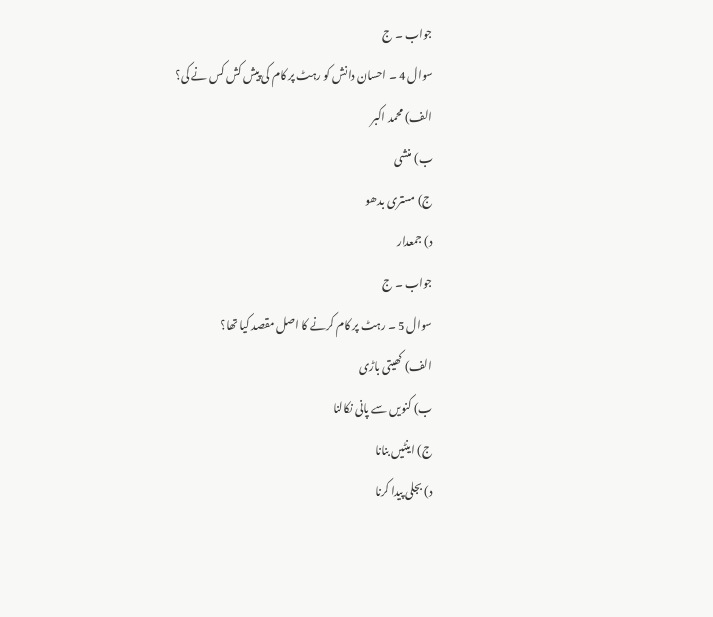جواب ۔ ج
سوال 4 ۔ احسان دانش کو رہٹ پر کام کی پیش کش کس نے کی؟
الف) محمد اکبر
ب) منشی
ج) مستری بدھو
د) جمعدار
جواب ۔ ج
سوال 5 ۔ رہٹ پر کام کرنے کا اصل مقصد کیا تھا؟
الف) کھیتی باڑی
ب) کنویں سے پانی نکالنا
ج) اینٹیں بنانا
د) بجلی پیدا کرنا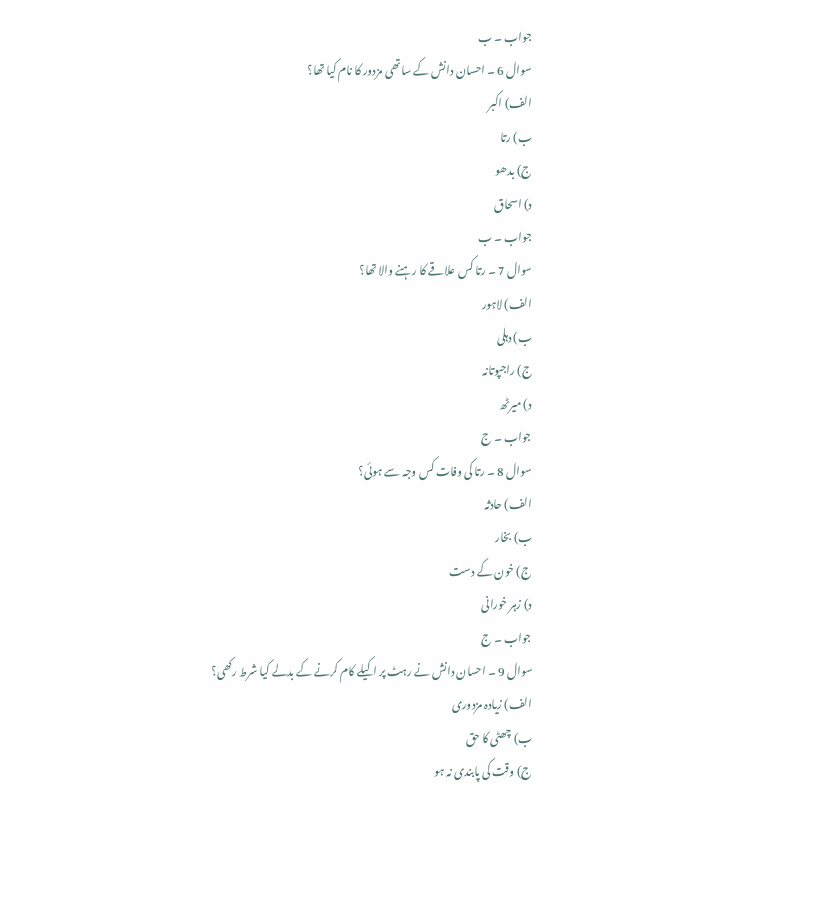جواب ۔ ب
سوال 6 ۔ احسان دانش کے ساتھی مزدور کا نام کیا تھا؟
الف) اکبر
ب) رتا
ج) بدھو
د) اسحاق
جواب ۔ ب
سوال 7 ۔ رتا کس علاقے کا رہنے والا تھا؟
الف) لاہور
ب) دہلی
ج) راجپوتانہ
د) میرٹھ
جواب ۔ ج
سوال 8 ۔ رتا کی وفات کس وجہ سے ہوئی؟
الف) حادثہ
ب) بخار
ج) خون کے دست
د) زہر خورانی
جواب ۔ ج
سوال 9 ۔ احسان دانش نے رہٹ پر اکیلے کام کرنے کے بدلے کیا شرط رکھی؟
الف) زیادہ مزدوری
ب) چھٹی کا حق
ج) وقت کی پابندی نہ ہو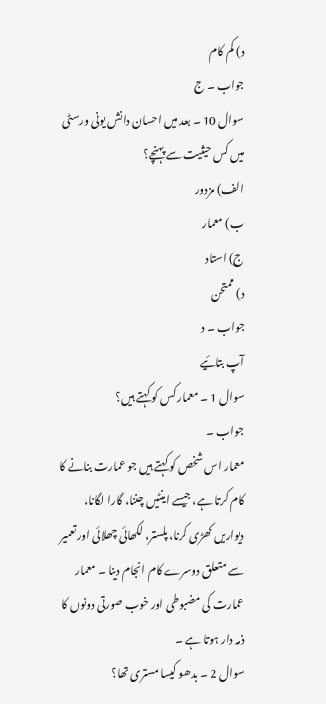د) کم کام
جواب ۔ ج
سوال 10 ۔ بعد میں احسان دانش یونی ورسٹی میں کس حیثیت سے پہنچے؟
الف) مزدور
ب) معمار
ج) استاد
د) ممتحن
جواب ۔ د
آپ بتائیے
سوال 1 ۔ معمار کس کو کہتے ہیں؟
جواب ۔
معمار اس شخص کو کہتے ہیں جو عمارت بنانے کا کام کرتا ہے، جیسے اینٹیں چننا، گارا لگانا، دیواریں کھڑی کرنا، پلستر، لکھائی چھلائی اور تعمیر سے متعلق دوسرے کام انجام دینا ۔ معمار عمارت کی مضبوطی اور خوب صورتی دونوں کا ذمہ دار ہوتا ہے ۔
سوال 2 ۔ بدھو کیسا مستری تھا؟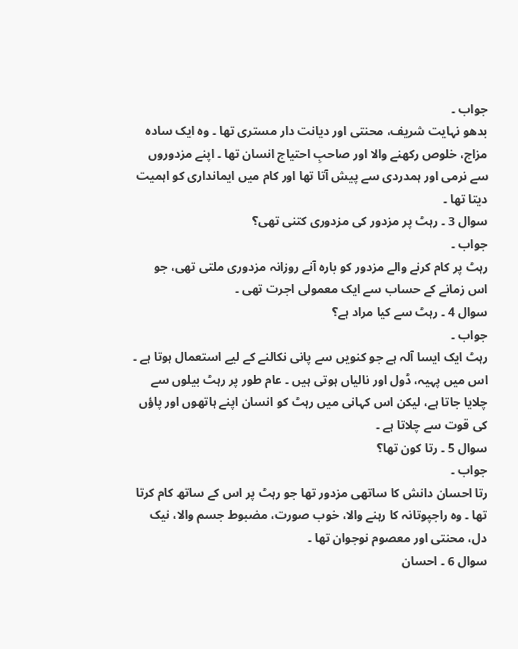جواب ۔
بدھو نہایت شریف، محنتی اور دیانت دار مستری تھا ۔ وہ ایک سادہ مزاج، خلوص رکھنے والا اور صاحبِ احتیاج انسان تھا ۔ اپنے مزدوروں سے نرمی اور ہمدردی سے پیش آتا تھا اور کام میں ایمانداری کو اہمیت دیتا تھا ۔
سوال 3 ۔ رہٹ پر مزدور کی مزدوری کتنی تھی؟
جواب ۔
رہٹ پر کام کرنے والے مزدور کو بارہ آنے روزانہ مزدوری ملتی تھی، جو اس زمانے کے حساب سے ایک معمولی اجرت تھی ۔
سوال 4 ۔ رہٹ سے کیا مراد ہے؟
جواب ۔
رہٹ ایک ایسا آلہ ہے جو کنویں سے پانی نکالنے کے لیے استعمال ہوتا ہے ۔ اس میں پہیہ، ڈول اور نالیاں ہوتی ہیں ۔ عام طور پر رہٹ بیلوں سے چلایا جاتا ہے، لیکن اس کہانی میں رہٹ کو انسان اپنے ہاتھوں اور پاؤں کی قوت سے چلاتا ہے ۔
سوال 5 ۔ رتا کون تھا؟
جواب ۔
رتا احسان دانش کا ساتھی مزدور تھا جو رہٹ پر اس کے ساتھ کام کرتا تھا ۔ وہ راجپوتانہ کا رہنے والا، خوب صورت، مضبوط جسم والا، نیک دل، محنتی اور معصوم نوجوان تھا ۔
سوال 6 ۔ احسان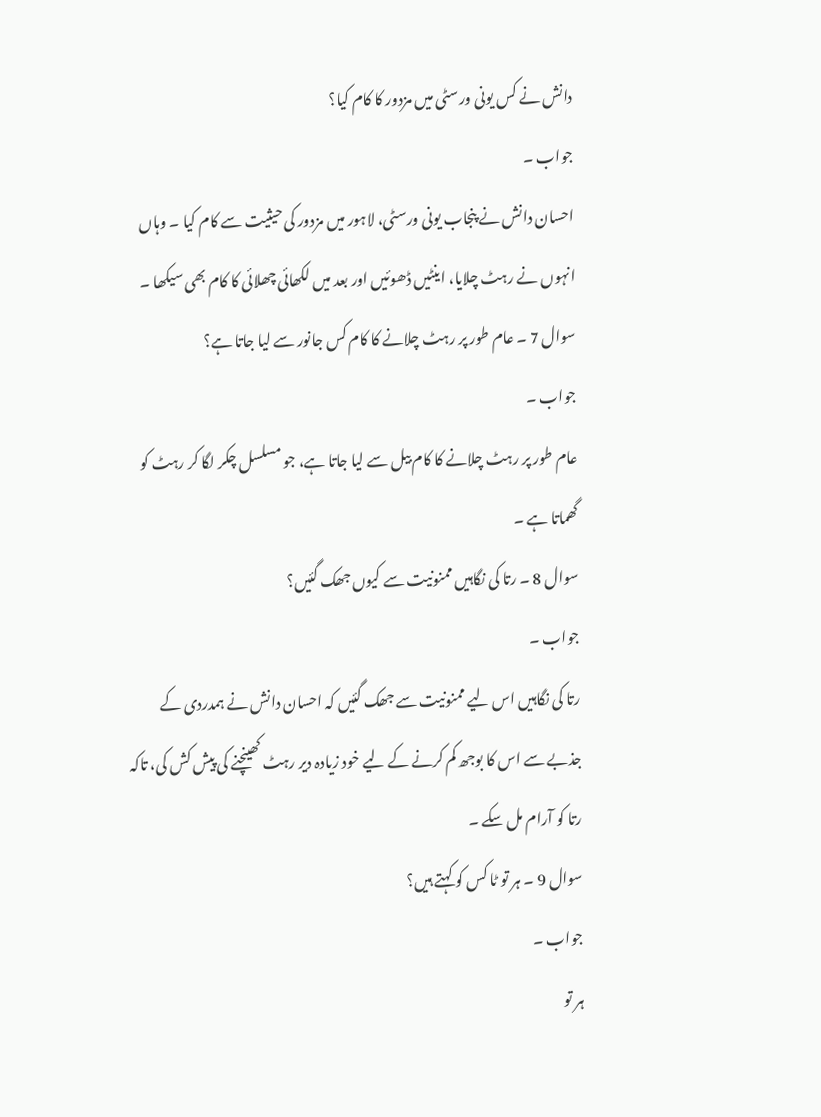دانش نے کس یونی ورسٹی میں مزدور کا کام کیا؟
جواب ۔
احسان دانش نے پنجاب یونی ورسٹی، لاہور میں مزدور کی حیثیت سے کام کیا ۔ وہاں انہوں نے رہٹ چلایا، اینٹیں ڈھوئیں اور بعد میں لکھائی چھلائی کا کام بھی سیکھا ۔
سوال 7 ۔ عام طور پر رہٹ چلانے کا کام کس جانور سے لیا جاتا ہے؟
جواب ۔
عام طور پر رہٹ چلانے کا کام بیل سے لیا جاتا ہے، جو مسلسل چکر لگا کر رہٹ کو گھماتا ہے ۔
سوال 8 ۔ رتا کی نگاہیں ممنونیت سے کیوں جھک گئیں؟
جواب ۔
رتا کی نگاہیں اس لیے ممنونیت سے جھک گئیں کہ احسان دانش نے ہمدردی کے جذبے سے اس کا بوجھ کم کرنے کے لیے خود زیادہ دیر رہٹ کھینچنے کی پیش کش کی، تاکہ رتا کو آرام مل سکے ۔
سوال 9 ۔ ہر تو ٹا کس کو کہتے ہیں؟
جواب ۔
ہر تو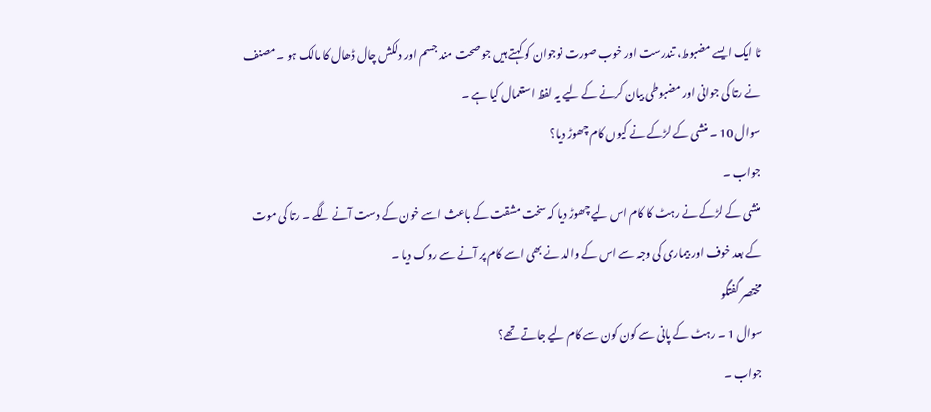ٹا ایک ایسے مضبوط، تندرست اور خوب صورت نوجوان کو کہتے ہیں جو صحت مند جسم اور دلکش چال ڈھال کا مالک ہو ۔ مصنف نے رتا کی جوانی اور مضبوطی بیان کرنے کے لیے یہ لفظ استعمال کیا ہے ۔
سوال 10 ۔ منشی کے لڑکے نے کیوں کام چھوڑ دیا؟
جواب ۔
منشی کے لڑکے نے رہٹ کا کام اس لیے چھوڑ دیا کہ سخت مشقت کے باعث اسے خون کے دست آنے لگے ۔ رتا کی موت کے بعد خوف اور بیماری کی وجہ سے اس کے والد نے بھی اسے کام پر آنے سے روک دیا ۔
مختصر گفتگو
سوال 1 ۔ رہٹ کے پانی سے کون کون سے کام لیے جاتے تھے؟
جواب ۔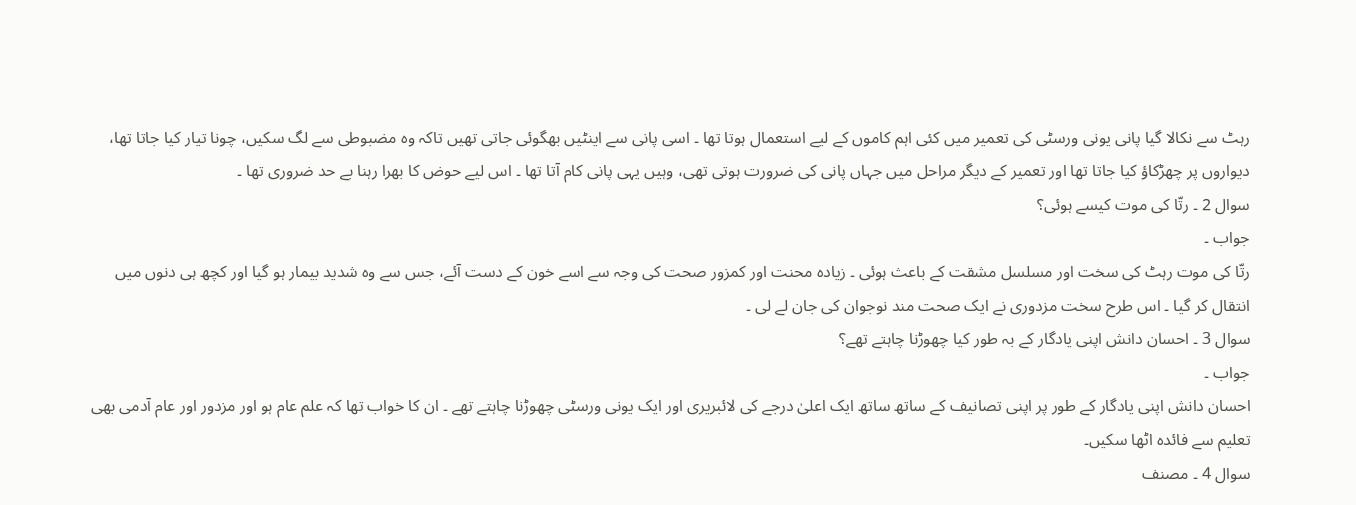رہٹ سے نکالا گیا پانی یونی ورسٹی کی تعمیر میں کئی اہم کاموں کے لیے استعمال ہوتا تھا ۔ اسی پانی سے اینٹیں بھگوئی جاتی تھیں تاکہ وہ مضبوطی سے لگ سکیں، چونا تیار کیا جاتا تھا، دیواروں پر چھڑکاؤ کیا جاتا تھا اور تعمیر کے دیگر مراحل میں جہاں پانی کی ضرورت ہوتی تھی، وہیں یہی پانی کام آتا تھا ۔ اس لیے حوض کا بھرا رہنا بے حد ضروری تھا ۔
سوال 2 ۔ رتّا کی موت کیسے ہوئی؟
جواب ۔
رتّا کی موت رہٹ کی سخت اور مسلسل مشقت کے باعث ہوئی ۔ زیادہ محنت اور کمزور صحت کی وجہ سے اسے خون کے دست آئے، جس سے وہ شدید بیمار ہو گیا اور کچھ ہی دنوں میں انتقال کر گیا ۔ اس طرح سخت مزدوری نے ایک صحت مند نوجوان کی جان لے لی ۔
سوال 3 ۔ احسان دانش اپنی یادگار کے بہ طور کیا چھوڑنا چاہتے تھے؟
جواب ۔
احسان دانش اپنی یادگار کے طور پر اپنی تصانیف کے ساتھ ساتھ ایک اعلیٰ درجے کی لائبریری اور ایک یونی ورسٹی چھوڑنا چاہتے تھے ۔ ان کا خواب تھا کہ علم عام ہو اور مزدور اور عام آدمی بھی تعلیم سے فائدہ اٹھا سکیں۔
سوال 4 ۔ مصنف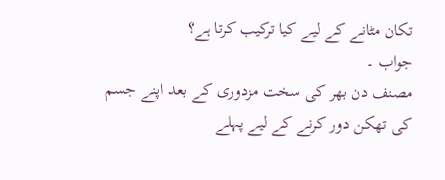تکان مٹانے کے لیے کیا ترکیب کرتا ہے؟
جواب ۔
مصنف دن بھر کی سخت مزدوری کے بعد اپنے جسم کی تھکن دور کرنے کے لیے پہلے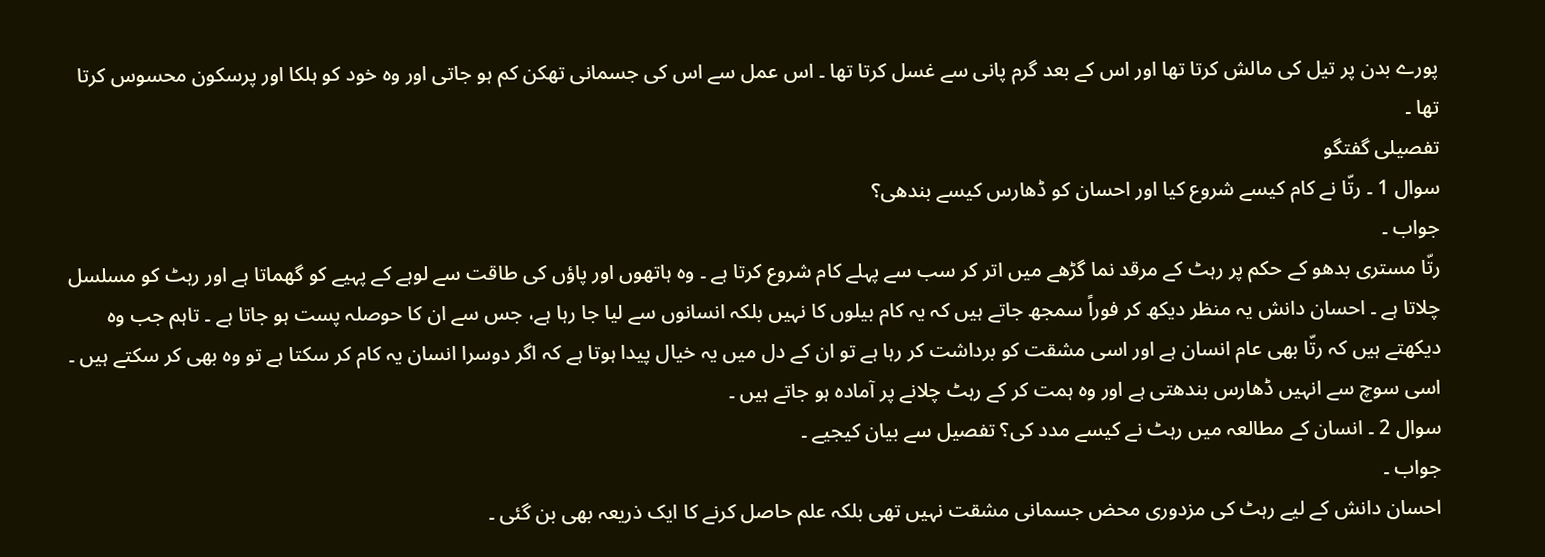پورے بدن پر تیل کی مالش کرتا تھا اور اس کے بعد گرم پانی سے غسل کرتا تھا ۔ اس عمل سے اس کی جسمانی تھکن کم ہو جاتی اور وہ خود کو ہلکا اور پرسکون محسوس کرتا تھا ۔
تفصیلی گفتگو
سوال 1 ۔ رتّا نے کام کیسے شروع کیا اور احسان کو ڈھارس کیسے بندھی؟
جواب ۔
رتّا مستری بدھو کے حکم پر رہٹ کے مرقد نما گڑھے میں اتر کر سب سے پہلے کام شروع کرتا ہے ۔ وہ ہاتھوں اور پاؤں کی طاقت سے لوہے کے پہیے کو گھماتا ہے اور رہٹ کو مسلسل چلاتا ہے ۔ احسان دانش یہ منظر دیکھ کر فوراً سمجھ جاتے ہیں کہ یہ کام بیلوں کا نہیں بلکہ انسانوں سے لیا جا رہا ہے، جس سے ان کا حوصلہ پست ہو جاتا ہے ۔ تاہم جب وہ دیکھتے ہیں کہ رتّا بھی عام انسان ہے اور اسی مشقت کو برداشت کر رہا ہے تو ان کے دل میں یہ خیال پیدا ہوتا ہے کہ اگر دوسرا انسان یہ کام کر سکتا ہے تو وہ بھی کر سکتے ہیں ۔ اسی سوچ سے انہیں ڈھارس بندھتی ہے اور وہ ہمت کر کے رہٹ چلانے پر آمادہ ہو جاتے ہیں ۔
سوال 2 ۔ انسان کے مطالعہ میں رہٹ نے کیسے مدد کی؟ تفصیل سے بیان کیجیے ۔
جواب ۔
احسان دانش کے لیے رہٹ کی مزدوری محض جسمانی مشقت نہیں تھی بلکہ علم حاصل کرنے کا ایک ذریعہ بھی بن گئی ۔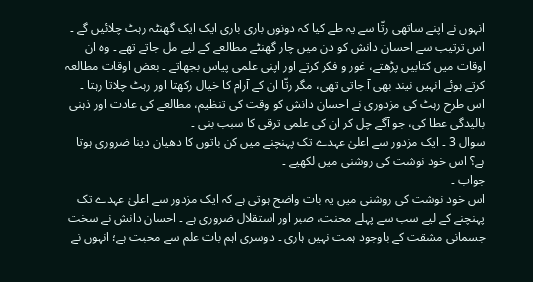انہوں نے اپنے ساتھی رتّا سے یہ طے کیا کہ دونوں باری باری ایک ایک گھنٹہ رہٹ چلائیں گے ۔ اس ترتیب سے احسان دانش کو دن میں چار گھنٹے مطالعے کے لیے مل جاتے تھے ۔ وہ ان اوقات میں کتابیں پڑھتے، غور و فکر کرتے اور اپنی علمی پیاس بجھاتے ۔ بعض اوقات مطالعہ کرتے ہوئے انہیں نیند بھی آ جاتی تھی، مگر رتّا ان کے آرام کا خیال رکھتا اور رہٹ چلاتا رہتا ۔ اس طرح رہٹ کی مزدوری نے احسان دانش کو وقت کی تنظیم، مطالعے کی عادت اور ذہنی بالیدگی عطا کی، جو آگے چل کر ان کی علمی ترقی کا سبب بنی ۔
سوال 3 ۔ ایک مزدور سے اعلیٰ عہدے تک پہنچنے میں کن باتوں کا دھیان دینا ضروری ہوتا ہے؟ اس خود نوشت کی روشنی میں لکھیے ۔
جواب ۔
اس خود نوشت کی روشنی میں یہ بات واضح ہوتی ہے کہ ایک مزدور سے اعلیٰ عہدے تک پہنچنے کے لیے سب سے پہلے محنت، صبر اور استقلال ضروری ہے ۔ احسان دانش نے سخت جسمانی مشقت کے باوجود ہمت نہیں ہاری ۔ دوسری اہم بات علم سے محبت ہے؛ انہوں نے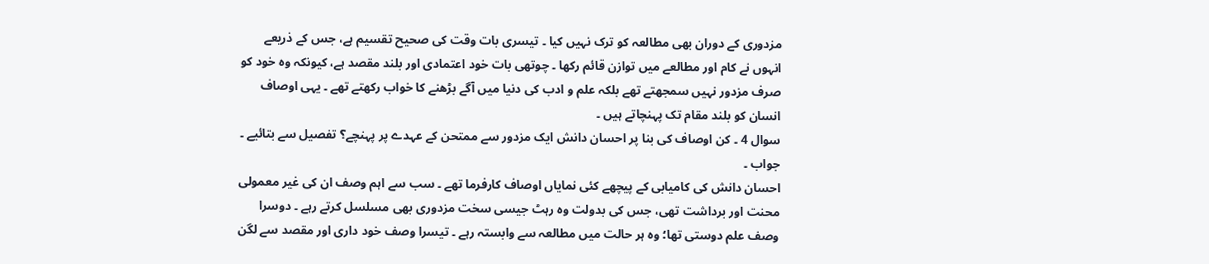مزدوری کے دوران بھی مطالعہ کو ترک نہیں کیا ۔ تیسری بات وقت کی صحیح تقسیم ہے، جس کے ذریعے انہوں نے کام اور مطالعے میں توازن قائم رکھا ۔ چوتھی بات خود اعتمادی اور بلند مقصد ہے، کیونکہ وہ خود کو صرف مزدور نہیں سمجھتے تھے بلکہ علم و ادب کی دنیا میں آگے بڑھنے کا خواب رکھتے تھے ۔ یہی اوصاف انسان کو بلند مقام تک پہنچاتے ہیں ۔
سوال 4 ۔ کن اوصاف کی بنا پر احسان دانش ایک مزدور سے ممتحن کے عہدے پر پہنچے؟ تفصیل سے بتائیے ۔
جواب ۔
احسان دانش کی کامیابی کے پیچھے کئی نمایاں اوصاف کارفرما تھے ۔ سب سے اہم وصف ان کی غیر معمولی محنت اور برداشت تھی، جس کی بدولت وہ رہٹ جیسی سخت مزدوری بھی مسلسل کرتے رہے ۔ دوسرا وصف علم دوستی تھا؛ وہ ہر حالت میں مطالعہ سے وابستہ رہے ۔ تیسرا وصف خود داری اور مقصد سے لگن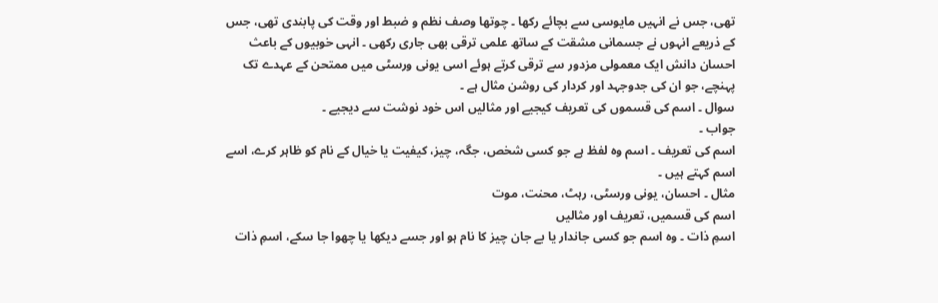تھی، جس نے انہیں مایوسی سے بچائے رکھا ۔ چوتھا وصف نظم و ضبط اور وقت کی پابندی تھی، جس کے ذریعے انہوں نے جسمانی مشقت کے ساتھ علمی ترقی بھی جاری رکھی ۔ انہی خوبیوں کے باعث احسان دانش ایک معمولی مزدور سے ترقی کرتے ہوئے اسی یونی ورسٹی میں ممتحن کے عہدے تک پہنچے، جو ان کی جدوجہد اور کردار کی روشن مثال ہے ۔
سوال ۔ اسم کی قسموں کی تعریف کیجیے اور مثالیں اس خود نوشت سے دیجیے ۔
جواب ۔
اسم کی تعریف ۔ اسم وہ لفظ ہے جو کسی شخص، جگہ، چیز، کیفیت یا خیال کے نام کو ظاہر کرے، اسے اسم کہتے ہیں ۔
مثال ۔ احسان، یونی ورسٹی، رہٹ، محنت، موت
اسم کی قسمیں، تعریف اور مثالیں
اسمِ ذات ۔ وہ اسم جو کسی جاندار یا بے جان چیز کا نام ہو اور جسے دیکھا یا چھوا جا سکے، اسمِ ذات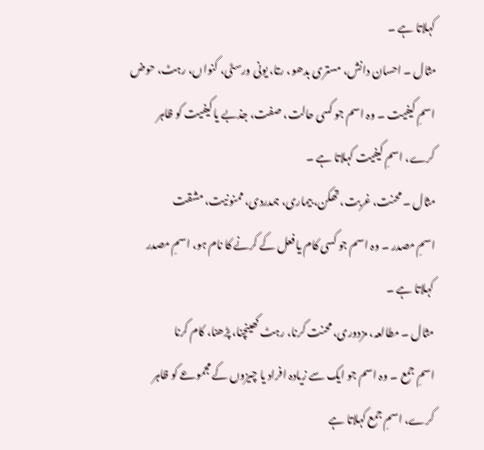کہلاتا ہے ۔
مثال ۔ احسان دانش، مستری بدھو، رتا، یونی ورسٹی، کنواں، رہٹ، حوض
اسمِ کیفیت ۔ وہ اسم جو کسی حالت، صفت، جذبے یا کیفیت کو ظاہر کرے، اسمِ کیفیت کہلاتا ہے ۔
مثال ۔ محنت، غربت، تھکن، بیماری، ہمدردی، ممنونیت، مشقت
اسمِ مصدر ۔ وہ اسم جو کسی کام یا فعل کے کرنے کا نام ہو، اسمِ مصدر کہلاتا ہے ۔
مثال ۔ مطالعہ، مزدوری، محنت کرنا، رہٹ کھینچنا، پڑھنا، کام کرنا
اسمِ جمع ۔ وہ اسم جو ایک سے زیادہ افراد یا چیزوں کے مجموعے کو ظاہر کرے، اسمِ جمع کہلاتا ہے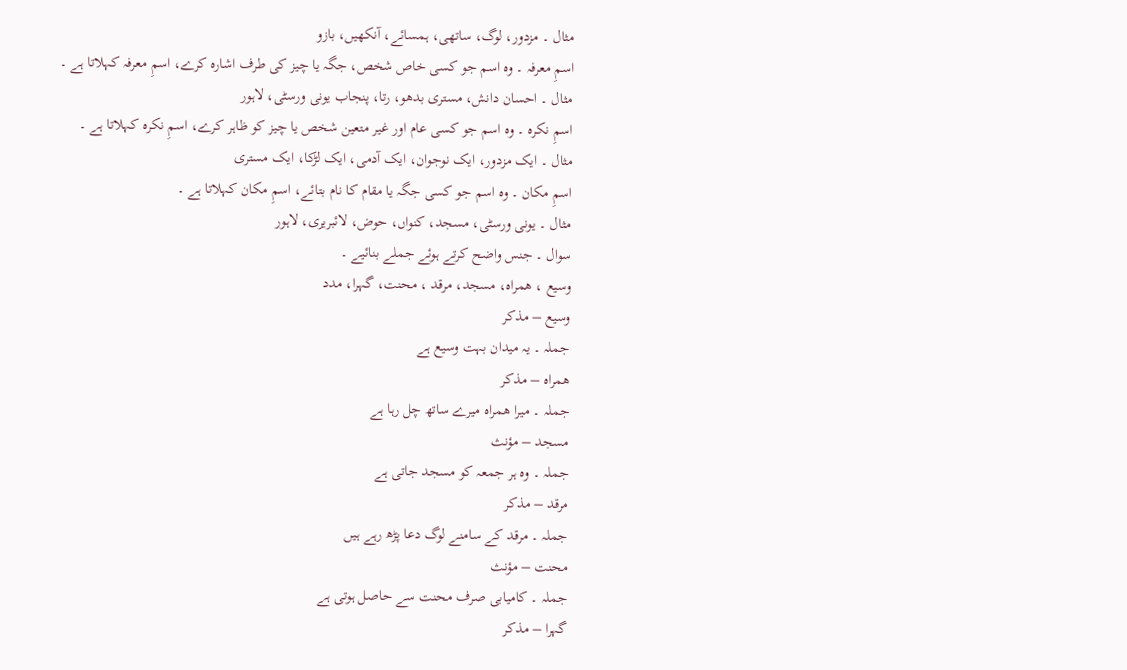مثال ۔ مزدور، لوگ، ساتھی، ہمسائے، آنکھیں، بازو
اسمِ معرفہ ۔ وہ اسم جو کسی خاص شخص، جگہ یا چیز کی طرف اشارہ کرے، اسمِ معرفہ کہلاتا ہے ۔
مثال ۔ احسان دانش، مستری بدھو، رتا، پنجاب یونی ورسٹی، لاہور
اسمِ نکرہ ۔ وہ اسم جو کسی عام اور غیر متعین شخص یا چیز کو ظاہر کرے، اسمِ نکرہ کہلاتا ہے ۔
مثال ۔ ایک مزدور، ایک نوجوان، ایک آدمی، ایک لڑکا، ایک مستری
اسمِ مکان ۔ وہ اسم جو کسی جگہ یا مقام کا نام بتائے، اسمِ مکان کہلاتا ہے ۔
مثال ۔ یونی ورسٹی، مسجد، کنواں، حوض، لائبریری، لاہور
سوال ۔ جنس واضح کرتے ہوئے جملے بنائیے ۔
وسیع ، همراه، مسجد، مرقد ، محنت، گہرا، مدد
وسیع – مذکر
جملہ ۔ یہ میدان بہت وسیع ہے
همراه – مذکر
جملہ ۔ میرا همراه میرے ساتھ چل رہا ہے
مسجد – مؤنث
جملہ ۔ وہ ہر جمعہ کو مسجد جاتی ہے
مرقد – مذکر
جملہ ۔ مرقد کے سامنے لوگ دعا پڑھ رہے ہیں
محنت – مؤنث
جملہ ۔ کامیابی صرف محنت سے حاصل ہوتی ہے
گہرا – مذکر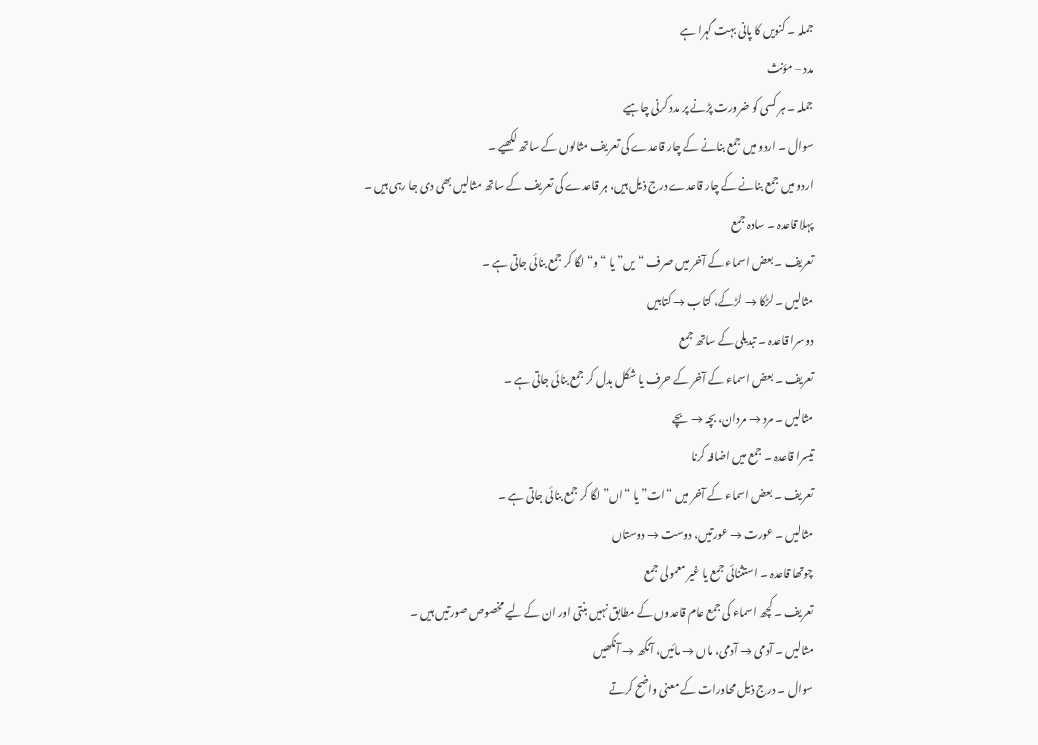جملہ ۔ کنویں کا پانی بہت گہرا ہے
مدد – مؤنث
جملہ ۔ ہر کسی کو ضرورت پڑنے پر مدد کرنی چاہیے
سوال ۔ اردو میں جمع بنانے کے چار قاعدے کی تعریف مثالوں کے ساتھ لکھیے ۔
اردو میں جمع بنانے کے چار قاعدے درج ذیل ہیں، ہر قاعدے کی تعریف کے ساتھ مثالیں بھی دی جا رہی ہیں ۔
پہلا قاعدہ ۔ سادہ جمع
تعریف ۔ بعض اسماء کے آخر میں صرف “یں” یا “و“ لگا کر جمع بنائی جاتی ہے ۔
مثالیں ۔ لڑکا → لڑکے، کتاب → کتابیں
دوسرا قاعدہ ۔ تبدیلی کے ساتھ جمع
تعریف ۔ بعض اسماء کے آخر کے حرف یا شکل بدل کر جمع بنائی جاتی ہے ۔
مثالیں ۔ مرد → مردان، بچہ → بچے
تیسرا قاعدہ ۔ جمع میں اضافہ کرنا
تعریف ۔ بعض اسماء کے آخر میں “ات” یا “اں” لگا کر جمع بنائی جاتی ہے ۔
مثالیں ۔ عورت → عورتیں، دوست → دوستاں
چوتھا قاعدہ ۔ استثنائی جمع یا غیر معمولی جمع
تعریف ۔ کچھ اسماء کی جمع عام قاعدوں کے مطابق نہیں بنتی اور ان کے لیے مخصوص صورتیں ہیں ۔
مثالیں ۔ آدمی → آدمی، ماں → مائیں، آنکھ → آنکھیں
سوال ۔ درج ذیل محاورات کے معنی واضح کرتے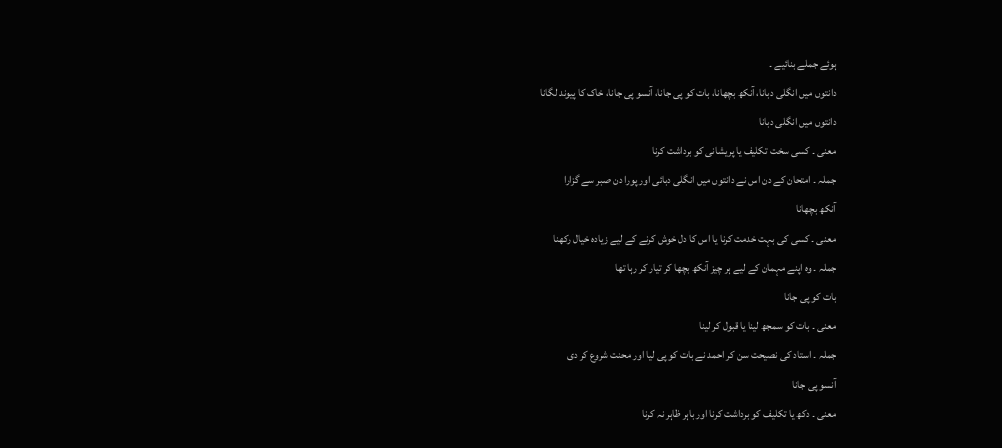ہوئے جملے بنائیے ۔
دانتوں میں انگلی دبانا، آنکھ بچھانا، بات کو پی جانا، آنسو پی جانا، خاک کا پیوند لگانا
دانتوں میں انگلی دبانا
معنی ۔ کسی سخت تکلیف یا پریشانی کو برداشت کرنا
جملہ ۔ امتحان کے دن اس نے دانتوں میں انگلی دبائی اور پورا دن صبر سے گزارا
آنکھ بچھانا
معنی ۔ کسی کی بہت خدمت کرنا یا اس کا دل خوش کرنے کے لیے زیادہ خیال رکھنا
جملہ ۔ وہ اپنے مہمان کے لیے ہر چیز آنکھ بچھا کر تیار کر رہا تھا
بات کو پی جانا
معنی ۔ بات کو سمجھ لینا یا قبول کر لینا
جملہ ۔ استاد کی نصیحت سن کر احمد نے بات کو پی لیا اور محنت شروع کر دی
آنسو پی جانا
معنی ۔ دکھ یا تکلیف کو برداشت کرنا اور باہر ظاہر نہ کرنا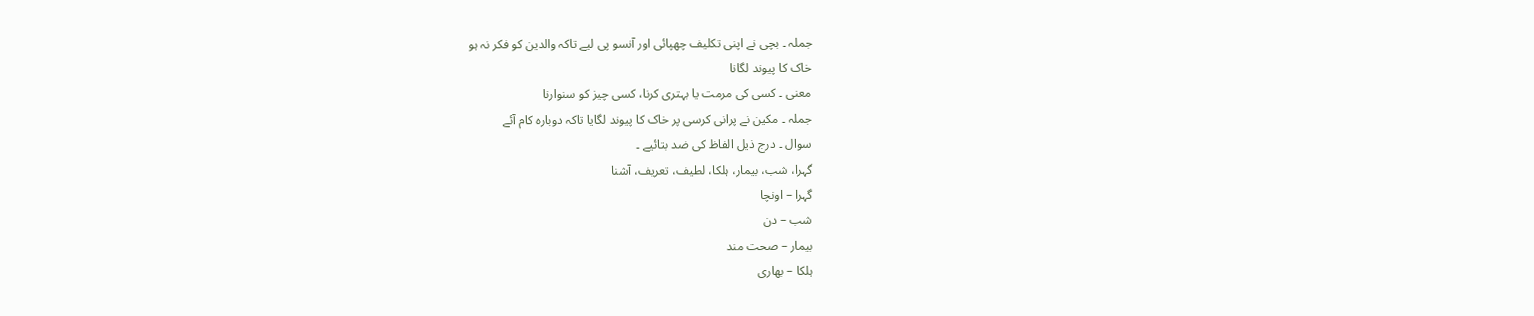جملہ ۔ بچی نے اپنی تکلیف چھپائی اور آنسو پی لیے تاکہ والدین کو فکر نہ ہو
خاک کا پیوند لگانا
معنی ۔ کسی کی مرمت یا بہتری کرنا، کسی چیز کو سنوارنا
جملہ ۔ مکین نے پرانی کرسی پر خاک کا پیوند لگایا تاکہ دوبارہ کام آئے
سوال ۔ درج ذیل الفاظ کی ضد بتائیے ۔
گہرا، شب، بیمار، ہلکا، لطیف، تعریف، آشنا
گہرا – اونچا
شب – دن
بیمار – صحت مند
ہلکا – بھاری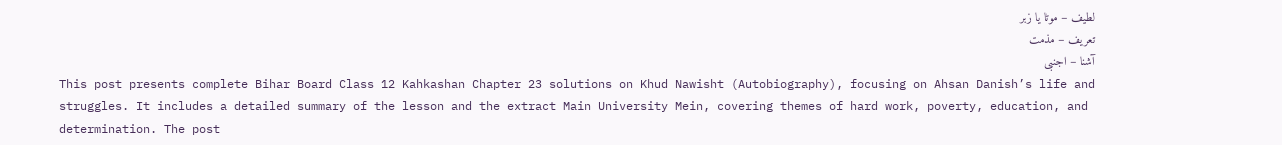لطیف – موٹا یا زبر
تعریف – مذمت
آشنا – اجنبی
This post presents complete Bihar Board Class 12 Kahkashan Chapter 23 solutions on Khud Nawisht (Autobiography), focusing on Ahsan Danish’s life and struggles. It includes a detailed summary of the lesson and the extract Main University Mein, covering themes of hard work, poverty, education, and determination. The post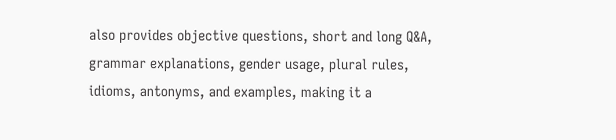also provides objective questions, short and long Q&A, grammar explanations, gender usage, plural rules, idioms, antonyms, and examples, making it a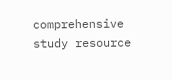comprehensive study resource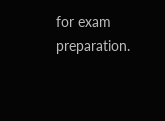for exam preparation.